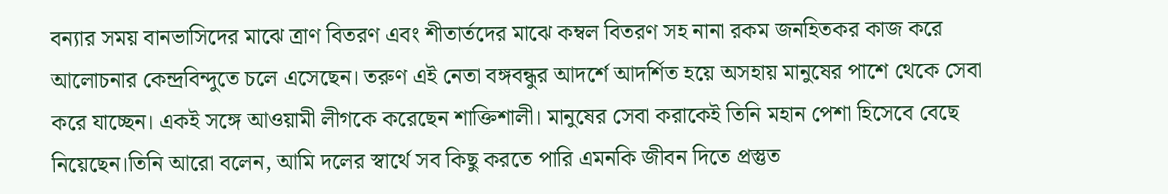বন্যার সময় বানভাসিদের মাঝে ত্রাণ বিতরণ এবং শীতার্তদের মাঝে কম্বল বিতরণ সহ নানা রকম জনহিতকর কাজ করে আলোচনার কেন্দ্রবিন্দুতে চলে এসেছেন। তরুণ এই নেতা বঙ্গবন্ধুর আদর্শে আদর্শিত হয়ে অসহায় মানুষের পাশে থেকে সেবা করে যাচ্ছেন। একই সঙ্গে আওয়ামী লীগকে করেছেন শাক্তিশালী। মানুষের সেবা করাকেই তিনি মহান পেশা হিসেবে বেছে নিয়েছেন।তিনি আরো বলেন, আমি দলের স্বার্থে সব কিছু করতে পারি এমনকি জীবন দিতে প্রস্তুত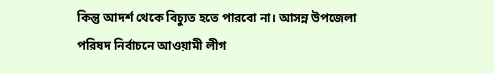কিন্তু আদর্শ থেকে বিচ্যুত হতে পারবো না। আসন্ন উপজেলা পরিষদ নির্বাচনে আওয়ামী লীগ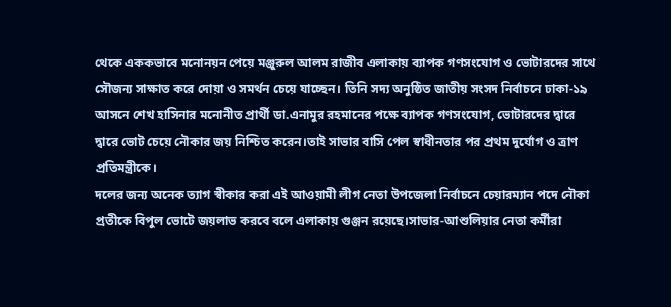থেকে এককভাবে মনোনয়ন পেয়ে মঞ্জুরুল আলম রাজীব এলাকায় ব্যাপক গণসংযোগ ও ভোটারদের সাথে সৌজন্য সাক্ষাত করে দোয়া ও সমর্থন চেয়ে যাচ্ছেন। তিনি সদ্য অনুষ্ঠিত জাতীয় সংসদ নির্বাচনে ঢাকা-১৯ আসনে শেখ হাসিনার মনোনীত প্রার্থী ডা.এনামুর রহমানের পক্ষে ব্যাপক গণসংযোগ, ভোটারদের দ্বারে দ্বারে ভোট চেয়ে নৌকার জয় নিশ্চিত করেন।তাই সাভার বাসি পেল স্বাধীনতার পর প্রথম দুর্যোগ ও ত্রাণ প্রতিমন্ত্রীকে।
দলের জন্য অনেক ত্যাগ স্বীকার করা এই আওয়ামী লীগ নেতা উপজেলা নির্বাচনে চেয়ারম্যান পদে নৌকা প্রতীকে বিপুল ভোটে জয়লাভ করবে বলে এলাকায় গুঞ্জন রয়েছে।সাভার-আশুলিয়ার নেতা কর্মীরা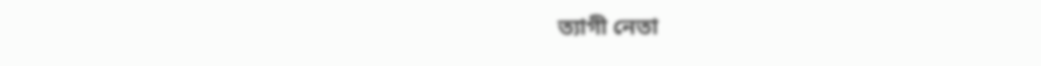ত্যাগী নেতা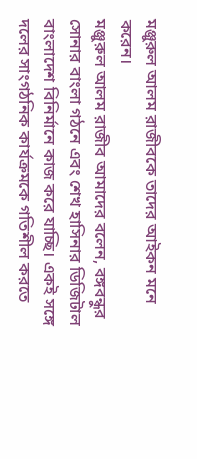মঞ্জুরুল আলম রাজীবকে তাদের আইকন মনে করেন।
মঞ্জুরুল আলম রাজীব আমাদের বলেন, বঙ্গবন্ধুর সোনার বাংলা গঠনে এবং শেখ হাসিনার ডিজিটাল বাংলাদেশ বিনির্মানে কাজ করে যাচ্ছি। একই সঙ্গে দলের সাংগঠনিক কার্যক্রমকে গতিশীল করতে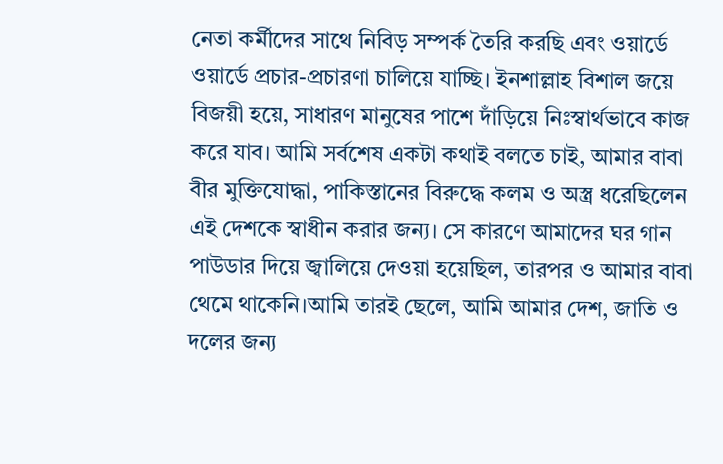নেতা কর্মীদের সাথে নিবিড় সম্পর্ক তৈরি করছি এবং ওয়ার্ডে ওয়ার্ডে প্রচার-প্রচারণা চালিয়ে যাচ্ছি। ইনশাল্লাহ বিশাল জয়ে বিজয়ী হয়ে, সাধারণ মানুষের পাশে দাঁড়িয়ে নিঃস্বার্থভাবে কাজ করে যাব। আমি সর্বশেষ একটা কথাই বলতে চাই, আমার বাবা বীর মুক্তিযোদ্ধা, পাকিস্তানের বিরুদ্ধে কলম ও অস্ত্র ধরেছিলেন এই দেশকে স্বাধীন করার জন্য। সে কারণে আমাদের ঘর গান পাউডার দিয়ে জ্বালিয়ে দেওয়া হয়েছিল, তারপর ও আমার বাবা থেমে থাকেনি।আমি তারই ছেলে, আমি আমার দেশ, জাতি ও দলের জন্য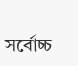সর্বোচ্চ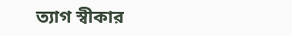ত্যাগ স্বীকার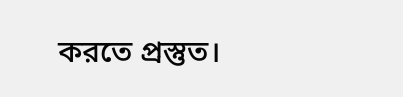করতে প্রস্তুত।